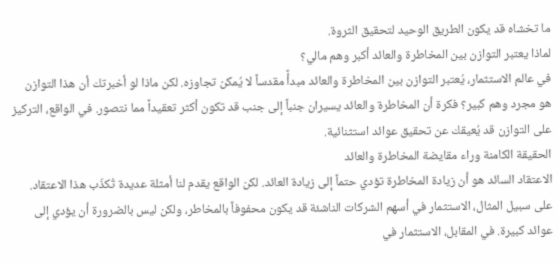ما تخشاه قد يكون الطريق الوحيد لتحقيق الثروة.
لماذا يعتبر التوازن بين المخاطرة والعائد أكبر وهم مالي؟
في عالم الاستثمار، يُعتبر التوازن بين المخاطرة والعائد مبدأً مقدساً لا يُمكن تجاوزه. لكن ماذا لو أخبرتك أن هذا التوازن هو مجرد وهم كبير؟ فكرة أن المخاطرة والعائد يسيران جنباً إلى جنب قد تكون أكثر تعقيداً مما نتصور. في الواقع، التركيز على التوازن قد يُعيقك عن تحقيق عوائد استثنائية.
الحقيقة الكامنة وراء مقايضة المخاطرة والعائد
الاعتقاد السائد هو أن زيادة المخاطرة تؤدي حتماً إلى زيادة العائد. لكن الواقع يقدم لنا أمثلة عديدة تُكذّب هذا الاعتقاد. على سبيل المثال، الاستثمار في أسهم الشركات الناشئة قد يكون محفوفاً بالمخاطر، ولكن ليس بالضرورة أن يؤدي إلى عوائد كبيرة. في المقابل، الاستثمار في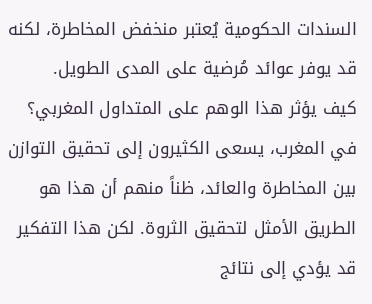السندات الحكومية يُعتبر منخفض المخاطرة، لكنه قد يوفر عوائد مُرضية على المدى الطويل.
كيف يؤثر هذا الوهم على المتداول المغربي؟
في المغرب، يسعى الكثيرون إلى تحقيق التوازن بين المخاطرة والعائد، ظناً منهم أن هذا هو الطريق الأمثل لتحقيق الثروة. لكن هذا التفكير قد يؤدي إلى نتائج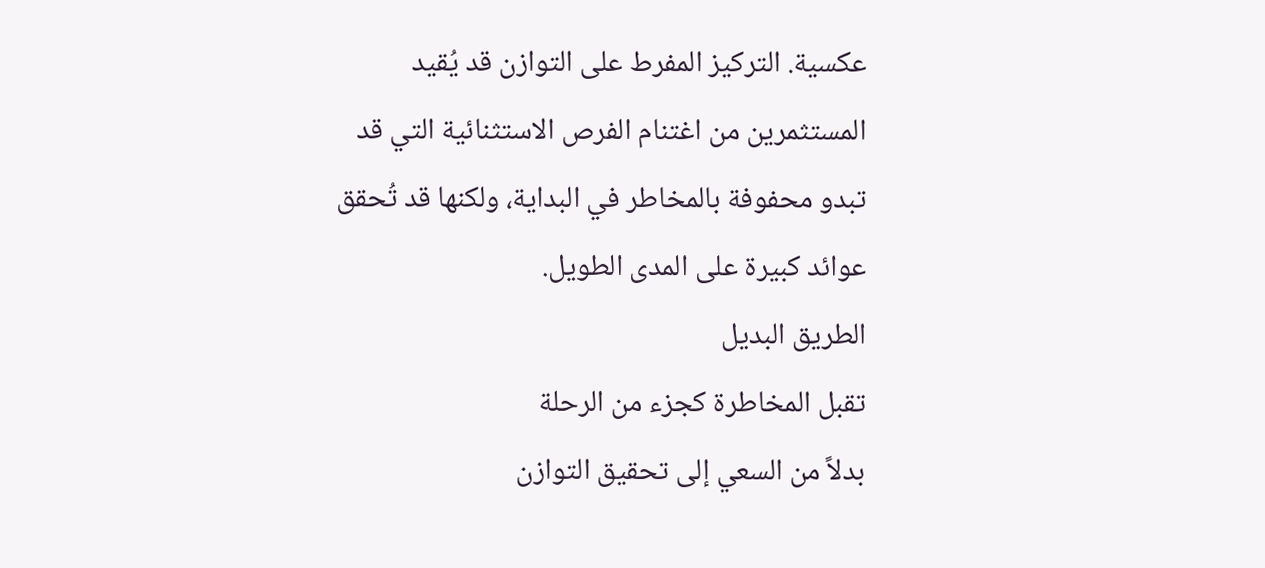عكسية. التركيز المفرط على التوازن قد يُقيد المستثمرين من اغتنام الفرص الاستثنائية التي قد تبدو محفوفة بالمخاطر في البداية، ولكنها قد تُحقق عوائد كبيرة على المدى الطويل.
الطريق البديل
تقبل المخاطرة كجزء من الرحلة
بدلاً من السعي إلى تحقيق التوازن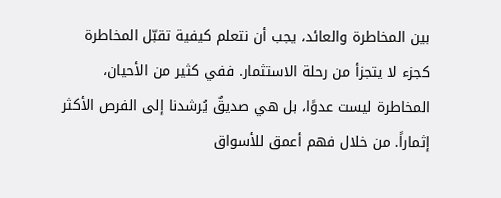بين المخاطرة والعائد، يجب أن نتعلم كيفية تقبّل المخاطرة كجزء لا يتجزأ من رحلة الاستثمار. ففي كثير من الأحيان، المخاطرة ليست عدوًا، بل هي صديقٌ يُرشدنا إلى الفرص الأكثر إثماراً. من خلال فهم أعمق للأسواق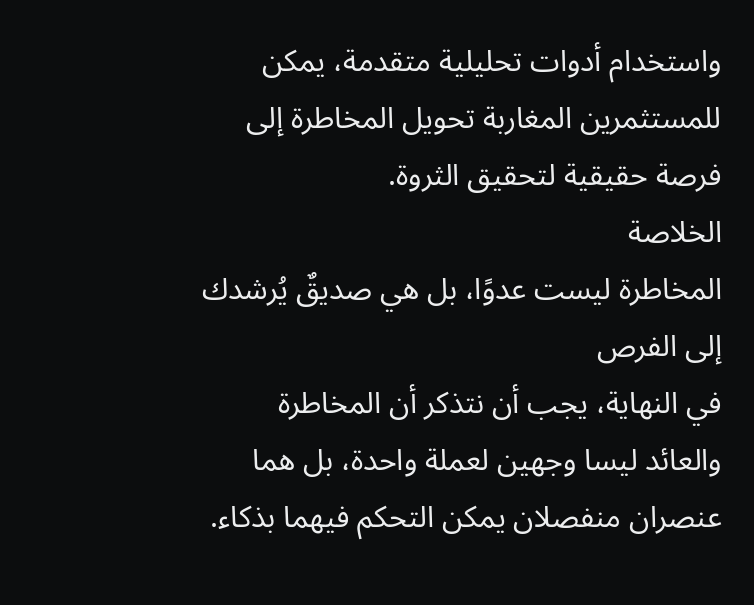واستخدام أدوات تحليلية متقدمة، يمكن للمستثمرين المغاربة تحويل المخاطرة إلى فرصة حقيقية لتحقيق الثروة.
الخلاصة
المخاطرة ليست عدوًا، بل هي صديقٌ يُرشدك إلى الفرص
في النهاية، يجب أن نتذكر أن المخاطرة والعائد ليسا وجهين لعملة واحدة، بل هما عنصران منفصلان يمكن التحكم فيهما بذكاء.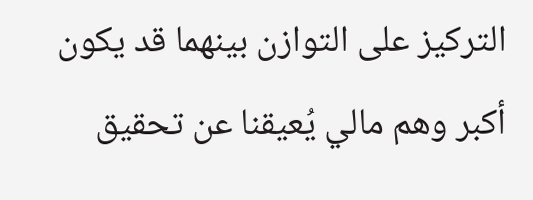التركيز على التوازن بينهما قد يكون أكبر وهم مالي يُعيقنا عن تحقيق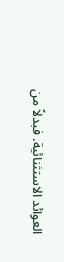العوائد الاستثنائية. فبدلاً من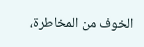الخوف من المخاطرة،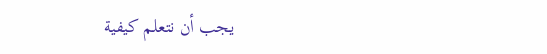يجب أن نتعلم كيفية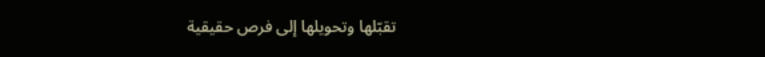تقبّلها وتحويلها إلى فرص حقيقية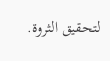لتحقيق الثروة.